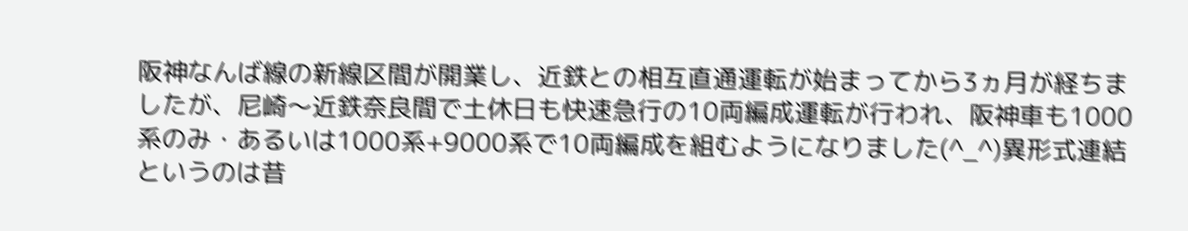阪神なんば線の新線区間が開業し、近鉄との相互直通運転が始まってから3ヵ月が経ちましたが、尼崎〜近鉄奈良間で土休日も快速急行の10両編成運転が行われ、阪神車も1000系のみ・あるいは1000系+9000系で10両編成を組むようになりました(^_^)異形式連結というのは昔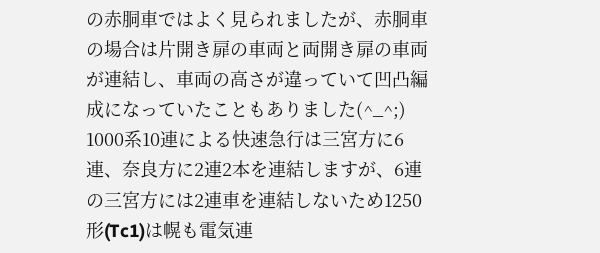の赤胴車ではよく見られましたが、赤胴車の場合は片開き扉の車両と両開き扉の車両が連結し、車両の高さが違っていて凹凸編成になっていたこともありました(^_^;)
1000系10連による快速急行は三宮方に6連、奈良方に2連2本を連結しますが、6連の三宮方には2連車を連結しないため1250形(Tc1)は幌も電気連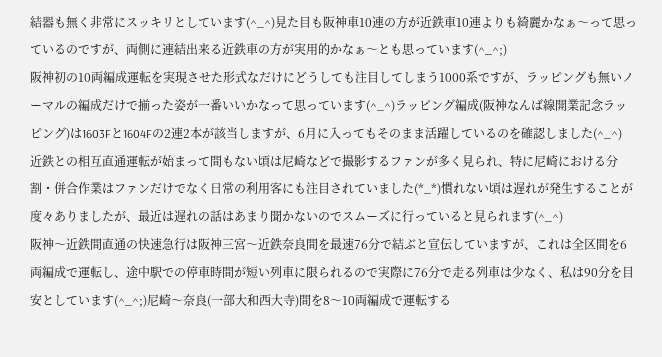結器も無く非常にスッキリとしています(^_^)見た目も阪神車10連の方が近鉄車10連よりも綺麗かなぁ〜って思っているのですが、両側に連結出来る近鉄車の方が実用的かなぁ〜とも思っています(^_^;)
阪神初の10両編成運転を実現させた形式なだけにどうしても注目してしまう1000系ですが、ラッピングも無いノーマルの編成だけで揃った姿が一番いいかなって思っています(^_^)ラッピング編成(阪神なんば線開業記念ラッピング)は1603Fと1604Fの2連2本が該当しますが、6月に入ってもそのまま活躍しているのを確認しました(^_^)
近鉄との相互直通運転が始まって間もない頃は尼崎などで撮影するファンが多く見られ、特に尼崎における分割・併合作業はファンだけでなく日常の利用客にも注目されていました(*_*)慣れない頃は遅れが発生することが度々ありましたが、最近は遅れの話はあまり聞かないのでスムーズに行っていると見られます(^_^)
阪神〜近鉄間直通の快速急行は阪神三宮〜近鉄奈良間を最速76分で結ぶと宣伝していますが、これは全区間を6両編成で運転し、途中駅での停車時間が短い列車に限られるので実際に76分で走る列車は少なく、私は90分を目安としています(^_^;)尼崎〜奈良(一部大和西大寺)間を8〜10両編成で運転する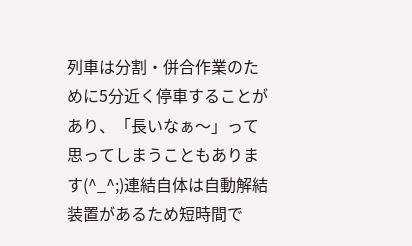列車は分割・併合作業のために5分近く停車することがあり、「長いなぁ〜」って思ってしまうこともあります(^_^;)連結自体は自動解結装置があるため短時間で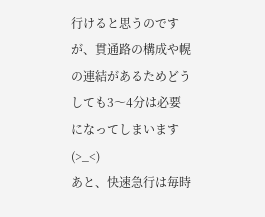行けると思うのですが、貫通路の構成や幌の連結があるためどうしても3〜4分は必要になってしまいます(>_<)
あと、快速急行は毎時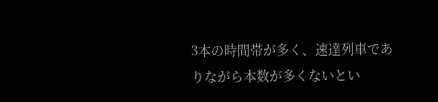3本の時間帯が多く、速達列車でありながら本数が多くないとい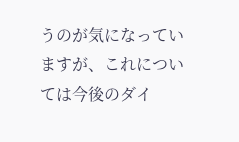うのが気になっていますが、これについては今後のダイ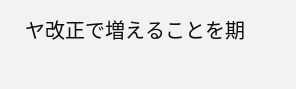ヤ改正で増えることを期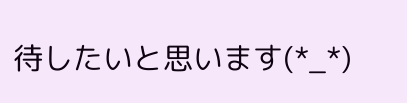待したいと思います(*_*)